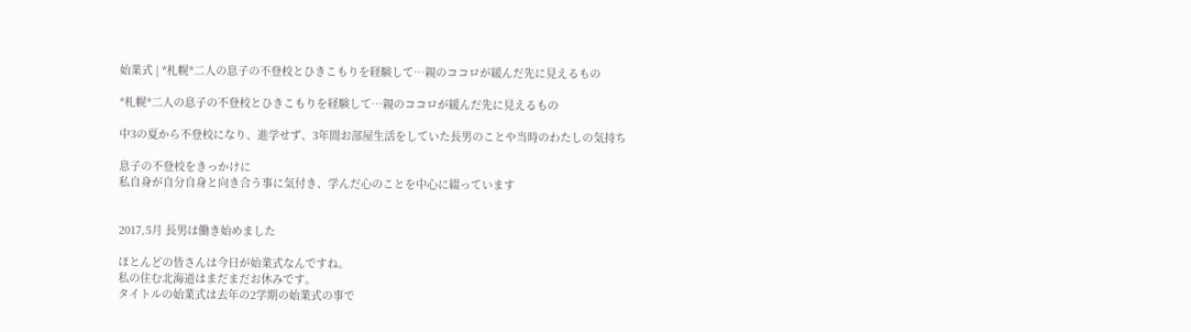始業式 | *札幌*二人の息子の不登校とひきこもりを経験して…親のココロが緩んだ先に見えるもの

*札幌*二人の息子の不登校とひきこもりを経験して…親のココロが緩んだ先に見えるもの

中3の夏から不登校になり、進学せず、3年間お部屋生活をしていた長男のことや当時のわたしの気持ち

息子の不登校をきっかけに
私自身が自分自身と向き合う事に気付き、学んだ心のことを中心に綴っています


2017,5月 長男は働き始めました

ほとんどの皆さんは今日が始業式なんですね。
私の住む北海道はまだまだお休みです。
タイトルの始業式は去年の2学期の始業式の事で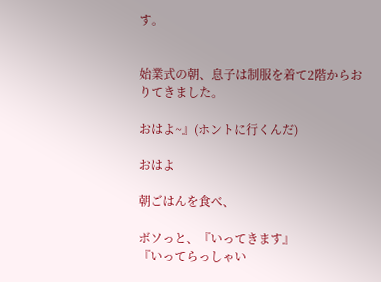す。


始業式の朝、息子は制服を着て2階からおりてきました。

おはよ~』(ホントに行くんだ)

おはよ

朝ごはんを食べ、

ボソっと、『いってきます』
『いってらっしゃい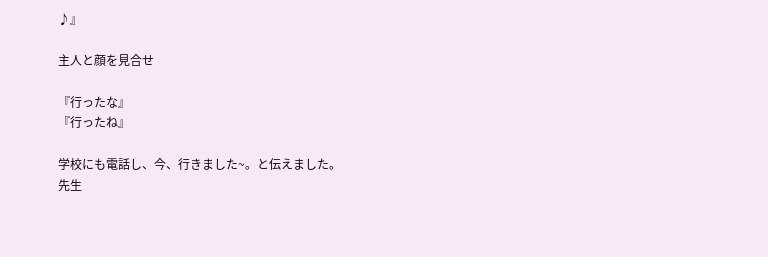♪』

主人と顔を見合せ

『行ったな』
『行ったね』

学校にも電話し、今、行きました~。と伝えました。
先生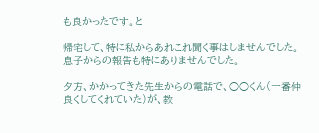も良かったです。と

帰宅して、特に私からあれこれ聞く事はしませんでした。
息子からの報告も特にありませんでした。

夕方、かかってきた先生からの電話で、○○くん(一番仲良くしてくれていた)が、教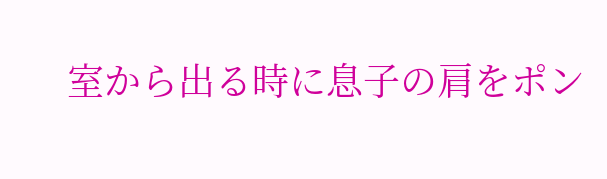室から出る時に息子の肩をポン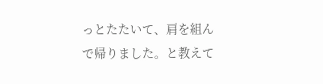っとたたいて、肩を組んで帰りました。と教えて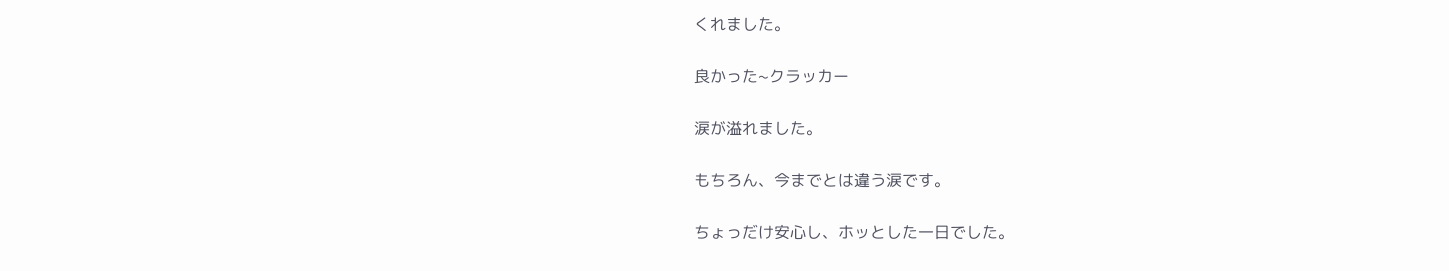くれました。

良かった~クラッカー

涙が溢れました。

もちろん、今までとは違う涙です。

ちょっだけ安心し、ホッとした一日でした。